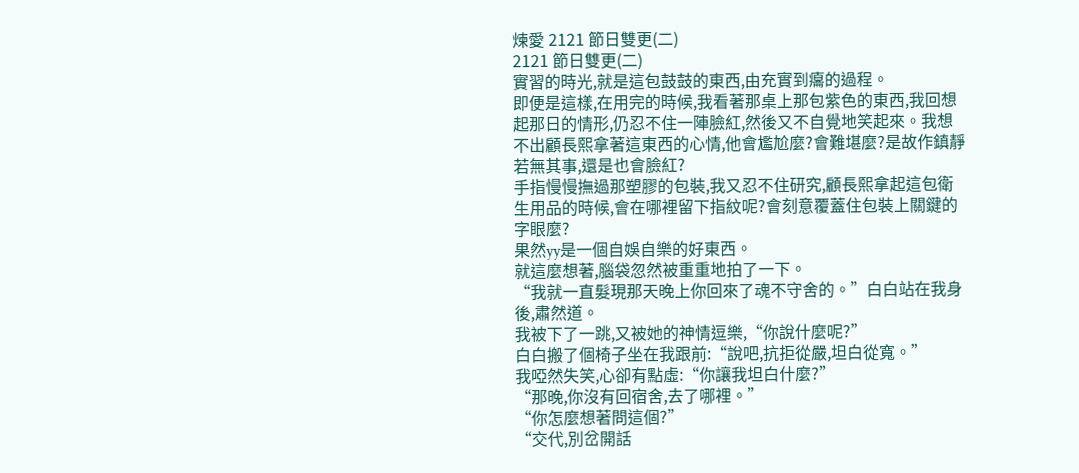煉愛 2121 節日雙更(二)
2121 節日雙更(二)
實習的時光,就是這包鼓鼓的東西,由充實到癟的過程。
即便是這樣,在用完的時候,我看著那桌上那包紫色的東西,我回想起那日的情形,仍忍不住一陣臉紅,然後又不自覺地笑起來。我想不出顧長熙拿著這東西的心情,他會尷尬麼?會難堪麼?是故作鎮靜若無其事,還是也會臉紅?
手指慢慢撫過那塑膠的包裝,我又忍不住研究,顧長熙拿起這包衛生用品的時候,會在哪裡留下指紋呢?會刻意覆蓋住包裝上關鍵的字眼麼?
果然yy是一個自娛自樂的好東西。
就這麼想著,腦袋忽然被重重地拍了一下。
“我就一直髮現那天晚上你回來了魂不守舍的。”白白站在我身後,肅然道。
我被下了一跳,又被她的神情逗樂,“你說什麼呢?”
白白搬了個椅子坐在我跟前:“說吧,抗拒從嚴,坦白從寬。”
我啞然失笑,心卻有點虛:“你讓我坦白什麼?”
“那晚,你沒有回宿舍,去了哪裡。”
“你怎麼想著問這個?”
“交代,別岔開話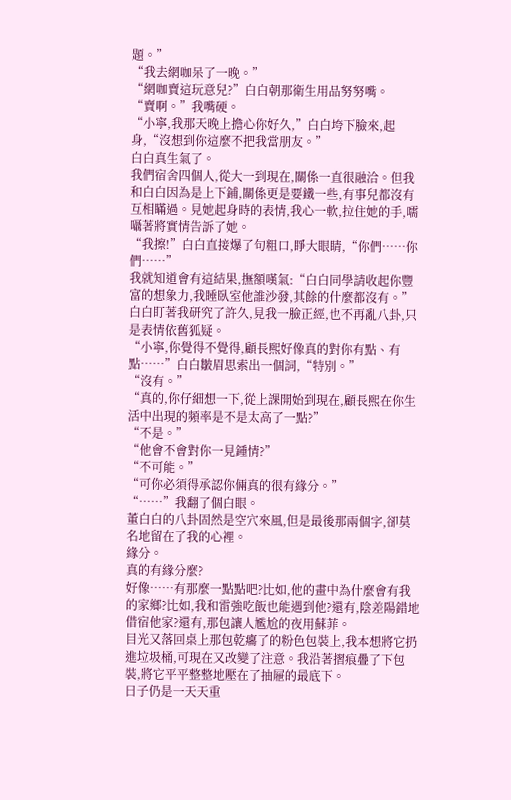題。”
“我去網咖呆了一晚。”
“網咖賣這玩意兒?”白白朝那衛生用品努努嘴。
“賣啊。”我嘴硬。
“小寧,我那天晚上擔心你好久,”白白垮下臉來,起身,“沒想到你這麼不把我當朋友。”
白白真生氣了。
我們宿舍四個人,從大一到現在,關係一直很融洽。但我和白白因為是上下鋪,關係更是要鐵一些,有事兒都沒有互相瞞過。見她起身時的表情,我心一軟,拉住她的手,嚅囁著將實情告訴了她。
“我擦!”白白直接爆了句粗口,睜大眼睛,“你們……你們……”
我就知道會有這結果,撫額嘆氣:“白白同學請收起你豐富的想象力,我睡臥室他誰沙發,其餘的什麼都沒有。”
白白盯著我研究了許久,見我一臉正經,也不再亂八卦,只是表情依舊狐疑。
“小寧,你覺得不覺得,顧長熙好像真的對你有點、有點……”白白皺眉思索出一個詞,“特別。”
“沒有。”
“真的,你仔細想一下,從上課開始到現在,顧長熙在你生活中出現的頻率是不是太高了一點?”
“不是。”
“他會不會對你一見鍾情?”
“不可能。”
“可你必須得承認你倆真的很有緣分。”
“……”我翻了個白眼。
董白白的八卦固然是空穴來風,但是最後那兩個字,卻莫名地留在了我的心裡。
緣分。
真的有緣分麼?
好像……有那麼一點點吧?比如,他的畫中為什麼會有我的家鄉?比如,我和雷強吃飯也能遇到他?還有,陰差陽錯地借宿他家?還有,那包讓人尷尬的夜用蘇菲。
目光又落回桌上那包乾癟了的粉色包裝上,我本想將它扔進垃圾桶,可現在又改變了注意。我沿著摺痕疊了下包裝,將它平平整整地壓在了抽屜的最底下。
日子仍是一天天重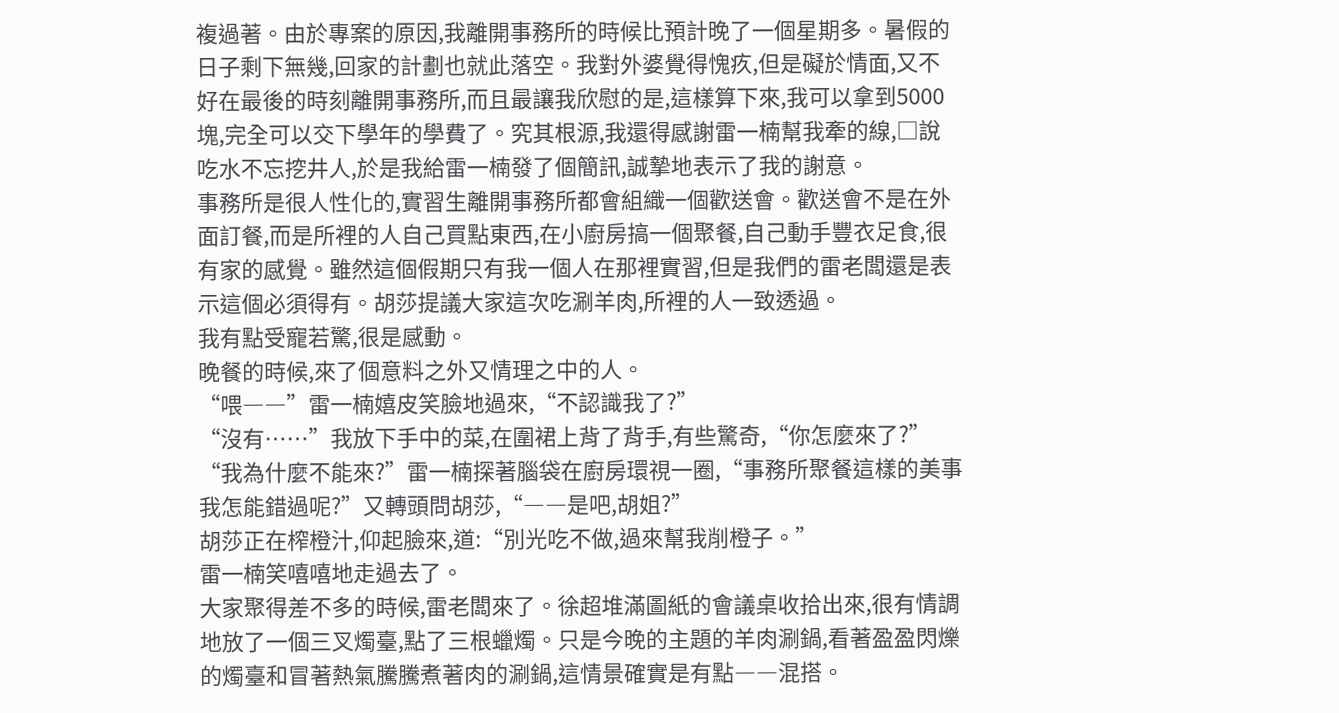複過著。由於專案的原因,我離開事務所的時候比預計晚了一個星期多。暑假的日子剩下無幾,回家的計劃也就此落空。我對外婆覺得愧疚,但是礙於情面,又不好在最後的時刻離開事務所,而且最讓我欣慰的是,這樣算下來,我可以拿到5000塊,完全可以交下學年的學費了。究其根源,我還得感謝雷一楠幫我牽的線,□說吃水不忘挖井人,於是我給雷一楠發了個簡訊,誠摯地表示了我的謝意。
事務所是很人性化的,實習生離開事務所都會組織一個歡送會。歡送會不是在外面訂餐,而是所裡的人自己買點東西,在小廚房搞一個聚餐,自己動手豐衣足食,很有家的感覺。雖然這個假期只有我一個人在那裡實習,但是我們的雷老闆還是表示這個必須得有。胡莎提議大家這次吃涮羊肉,所裡的人一致透過。
我有點受寵若驚,很是感動。
晚餐的時候,來了個意料之外又情理之中的人。
“喂――”雷一楠嬉皮笑臉地過來,“不認識我了?”
“沒有……”我放下手中的菜,在圍裙上背了背手,有些驚奇,“你怎麼來了?”
“我為什麼不能來?”雷一楠探著腦袋在廚房環視一圈,“事務所聚餐這樣的美事我怎能錯過呢?”又轉頭問胡莎,“――是吧,胡姐?”
胡莎正在榨橙汁,仰起臉來,道:“別光吃不做,過來幫我削橙子。”
雷一楠笑嘻嘻地走過去了。
大家聚得差不多的時候,雷老闆來了。徐超堆滿圖紙的會議桌收拾出來,很有情調地放了一個三叉燭臺,點了三根蠟燭。只是今晚的主題的羊肉涮鍋,看著盈盈閃爍的燭臺和冒著熱氣騰騰煮著肉的涮鍋,這情景確實是有點――混搭。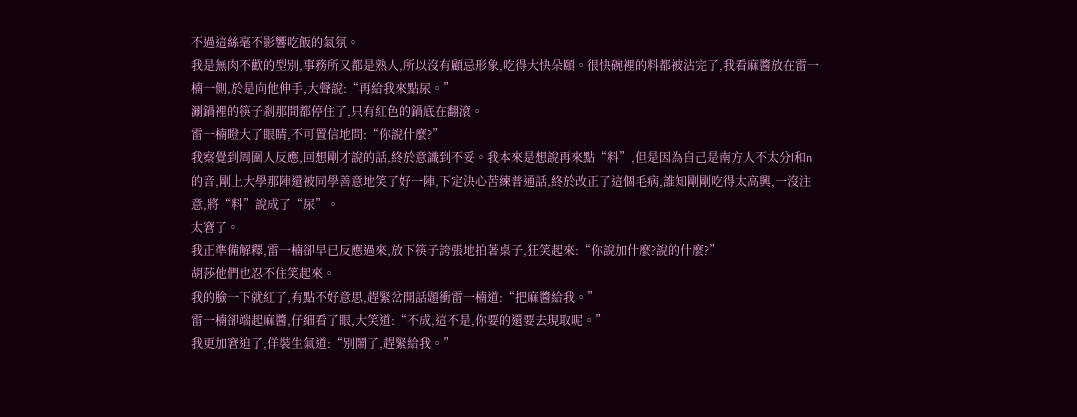不過這絲毫不影響吃飯的氣氛。
我是無肉不歡的型別,事務所又都是熟人,所以沒有顧忌形象,吃得大快朵頤。很快碗裡的料都被沾完了,我看麻醬放在雷一楠一側,於是向他伸手,大聲說:“再給我來點尿。”
涮鍋裡的筷子剎那間都停住了,只有紅色的鍋底在翻滾。
雷一楠瞪大了眼睛,不可置信地問:“你說什麼?”
我察覺到周圍人反應,回想剛才說的話,終於意識到不妥。我本來是想說再來點“料”,但是因為自己是南方人不太分l和n的音,剛上大學那陣還被同學善意地笑了好一陣,下定決心苦練普通話,終於改正了這個毛病,誰知剛剛吃得太高興,一沒注意,將“料”說成了“尿”。
太窘了。
我正準備解釋,雷一楠卻早已反應過來,放下筷子誇張地拍著桌子,狂笑起來:“你說加什麼?說的什麼?”
胡莎他們也忍不住笑起來。
我的臉一下就紅了,有點不好意思,趕緊岔開話題衝雷一楠道:“把麻醬給我。”
雷一楠卻端起麻醬,仔細看了眼,大笑道:“不成,這不是,你要的還要去現取呢。”
我更加窘迫了,佯裝生氣道:“別鬧了,趕緊給我。”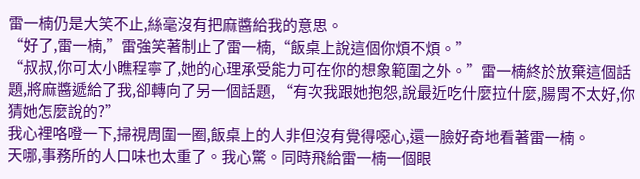雷一楠仍是大笑不止,絲毫沒有把麻醬給我的意思。
“好了,雷一楠,”雷強笑著制止了雷一楠,“飯桌上說這個你煩不煩。”
“叔叔,你可太小瞧程寧了,她的心理承受能力可在你的想象範圍之外。”雷一楠終於放棄這個話題,將麻醬遞給了我,卻轉向了另一個話題, “有次我跟她抱怨,說最近吃什麼拉什麼,腸胃不太好,你猜她怎麼說的?”
我心裡咯噔一下,掃視周圍一圈,飯桌上的人非但沒有覺得噁心,還一臉好奇地看著雷一楠。
天哪,事務所的人口味也太重了。我心驚。同時飛給雷一楠一個眼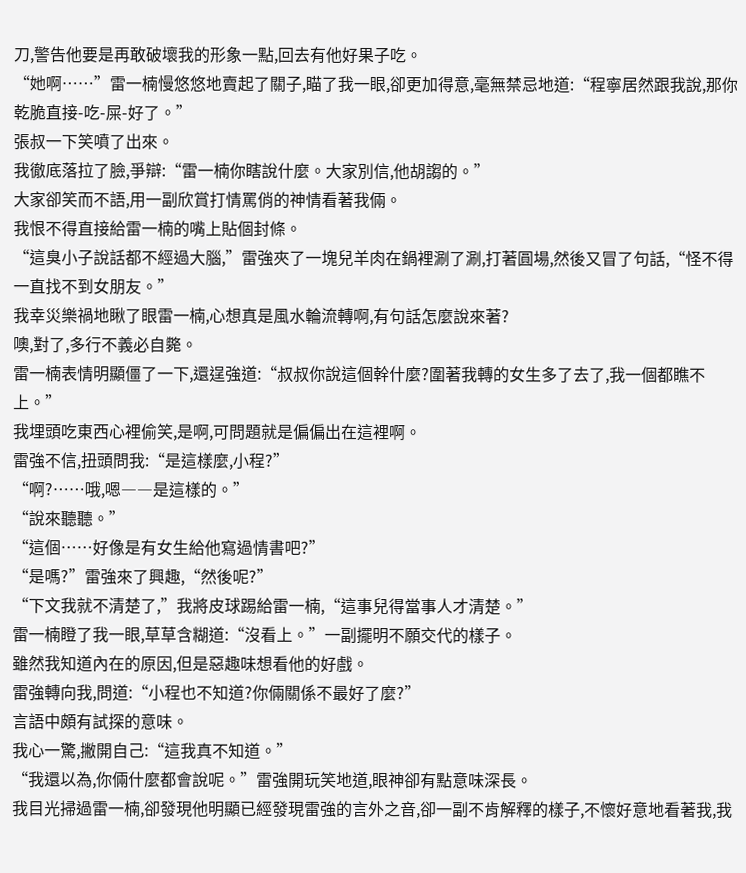刀,警告他要是再敢破壞我的形象一點,回去有他好果子吃。
“她啊……”雷一楠慢悠悠地賣起了關子,瞄了我一眼,卻更加得意,毫無禁忌地道:“程寧居然跟我說,那你乾脆直接-吃-屎-好了。”
張叔一下笑噴了出來。
我徹底落拉了臉,爭辯:“雷一楠你瞎說什麼。大家別信,他胡謅的。”
大家卻笑而不語,用一副欣賞打情罵俏的神情看著我倆。
我恨不得直接給雷一楠的嘴上貼個封條。
“這臭小子說話都不經過大腦,”雷強夾了一塊兒羊肉在鍋裡涮了涮,打著圓場,然後又冒了句話,“怪不得一直找不到女朋友。”
我幸災樂禍地瞅了眼雷一楠,心想真是風水輪流轉啊,有句話怎麼說來著?
噢,對了,多行不義必自斃。
雷一楠表情明顯僵了一下,還逞強道:“叔叔你說這個幹什麼?圍著我轉的女生多了去了,我一個都瞧不上。”
我埋頭吃東西心裡偷笑,是啊,可問題就是偏偏出在這裡啊。
雷強不信,扭頭問我:“是這樣麼,小程?”
“啊?……哦,嗯――是這樣的。”
“說來聽聽。”
“這個……好像是有女生給他寫過情書吧?”
“是嗎?”雷強來了興趣,“然後呢?”
“下文我就不清楚了,”我將皮球踢給雷一楠,“這事兒得當事人才清楚。”
雷一楠瞪了我一眼,草草含糊道:“沒看上。”一副擺明不願交代的樣子。
雖然我知道內在的原因,但是惡趣味想看他的好戲。
雷強轉向我,問道:“小程也不知道?你倆關係不最好了麼?”
言語中頗有試探的意味。
我心一驚,撇開自己:“這我真不知道。”
“我還以為,你倆什麼都會說呢。”雷強開玩笑地道,眼神卻有點意味深長。
我目光掃過雷一楠,卻發現他明顯已經發現雷強的言外之音,卻一副不肯解釋的樣子,不懷好意地看著我,我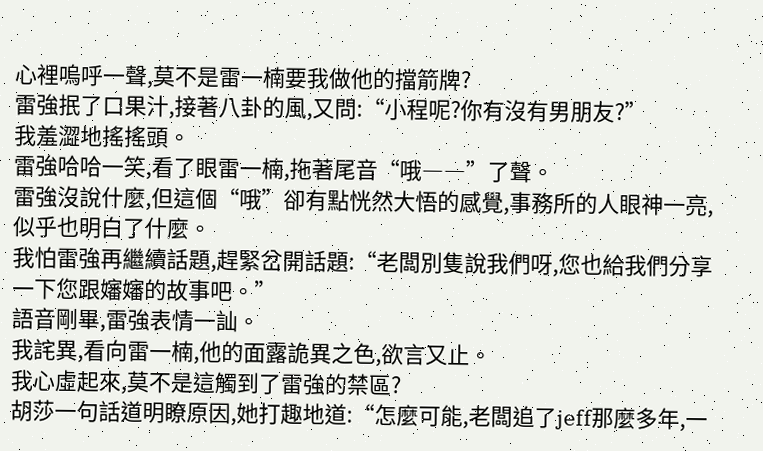心裡嗚呼一聲,莫不是雷一楠要我做他的擋箭牌?
雷強抿了口果汁,接著八卦的風,又問:“小程呢?你有沒有男朋友?”
我羞澀地搖搖頭。
雷強哈哈一笑,看了眼雷一楠,拖著尾音“哦――”了聲。
雷強沒說什麼,但這個“哦”卻有點恍然大悟的感覺,事務所的人眼神一亮,似乎也明白了什麼。
我怕雷強再繼續話題,趕緊岔開話題:“老闆別隻說我們呀,您也給我們分享一下您跟嬸嬸的故事吧。”
語音剛畢,雷強表情一訕。
我詫異,看向雷一楠,他的面露詭異之色,欲言又止。
我心虛起來,莫不是這觸到了雷強的禁區?
胡莎一句話道明瞭原因,她打趣地道:“怎麼可能,老闆追了jeff那麼多年,一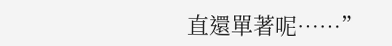直還單著呢……”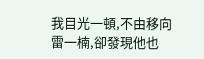我目光一頓,不由移向雷一楠,卻發現他也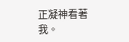正凝神看著我。